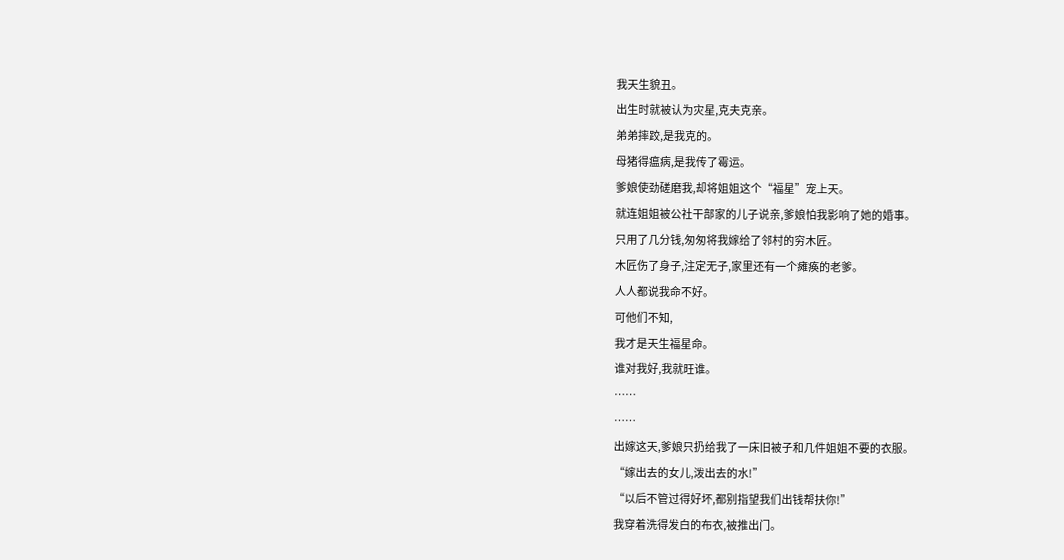我天生貌丑。
出生时就被认为灾星,克夫克亲。
弟弟摔跤,是我克的。
母猪得瘟病,是我传了霉运。
爹娘使劲磋磨我,却将姐姐这个“福星”宠上天。
就连姐姐被公社干部家的儿子说亲,爹娘怕我影响了她的婚事。
只用了几分钱,匆匆将我嫁给了邻村的穷木匠。
木匠伤了身子,注定无子,家里还有一个瘫痪的老爹。
人人都说我命不好。
可他们不知,
我才是天生福星命。
谁对我好,我就旺谁。
……
……
出嫁这天,爹娘只扔给我了一床旧被子和几件姐姐不要的衣服。
“嫁出去的女儿,泼出去的水!”
“以后不管过得好坏,都别指望我们出钱帮扶你!”
我穿着洗得发白的布衣,被推出门。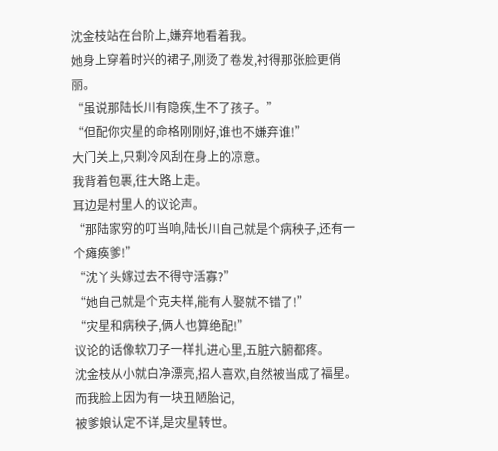沈金枝站在台阶上,嫌弃地看着我。
她身上穿着时兴的裙子,刚烫了卷发,衬得那张脸更俏丽。
“虽说那陆长川有隐疾,生不了孩子。”
“但配你灾星的命格刚刚好,谁也不嫌弃谁!”
大门关上,只剩冷风刮在身上的凉意。
我背着包裹,往大路上走。
耳边是村里人的议论声。
“那陆家穷的叮当响,陆长川自己就是个病秧子,还有一个瘫痪爹!”
“沈丫头嫁过去不得守活寡?”
“她自己就是个克夫样,能有人娶就不错了!”
“灾星和病秧子,俩人也算绝配!”
议论的话像软刀子一样扎进心里,五脏六腑都疼。
沈金枝从小就白净漂亮,招人喜欢,自然被当成了福星。而我脸上因为有一块丑陋胎记,
被爹娘认定不详,是灾星转世。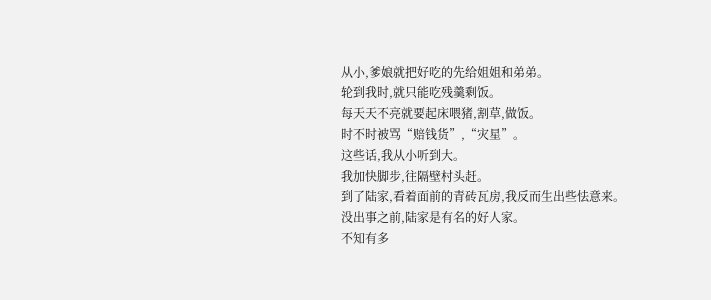从小,爹娘就把好吃的先给姐姐和弟弟。
轮到我时,就只能吃残羹剩饭。
每天天不亮就要起床喂猪,割草,做饭。
时不时被骂“赔钱货”,“灾星”。
这些话,我从小听到大。
我加快脚步,往隔壁村头赶。
到了陆家,看着面前的青砖瓦房,我反而生出些怯意来。
没出事之前,陆家是有名的好人家。
不知有多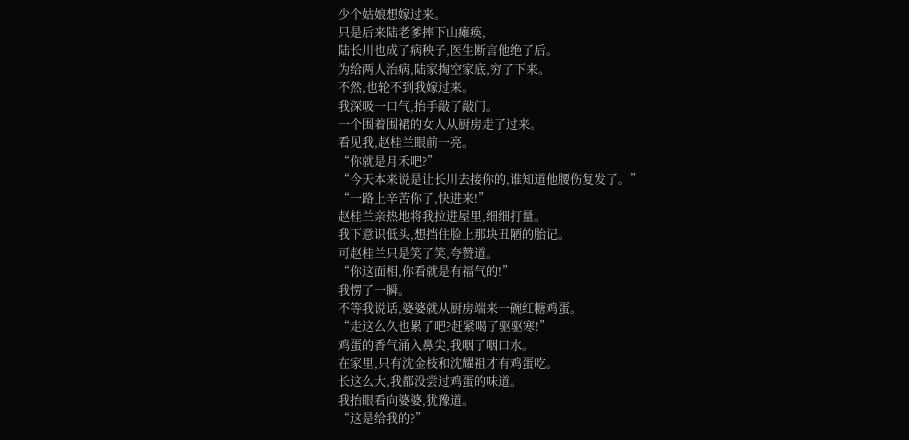少个姑娘想嫁过来。
只是后来陆老爹摔下山瘫痪,
陆长川也成了病秧子,医生断言他绝了后。
为给两人治病,陆家掏空家底,穷了下来。
不然,也轮不到我嫁过来。
我深吸一口气,抬手敲了敲门。
一个围着围裙的女人从厨房走了过来。
看见我,赵桂兰眼前一亮。
“你就是月禾吧?”
“今天本来说是让长川去接你的,谁知道他腰伤复发了。”
“一路上辛苦你了,快进来!”
赵桂兰亲热地将我拉进屋里,细细打量。
我下意识低头,想挡住脸上那块丑陋的胎记。
可赵桂兰只是笑了笑,夸赞道。
“你这面相,你看就是有福气的!”
我愣了一瞬。
不等我说话,婆婆就从厨房端来一碗红糖鸡蛋。
“走这么久也累了吧?赶紧喝了驱驱寒!”
鸡蛋的香气涌入鼻尖,我咽了咽口水。
在家里,只有沈金枝和沈耀祖才有鸡蛋吃。
长这么大,我都没尝过鸡蛋的味道。
我抬眼看向婆婆,犹豫道。
“这是给我的?”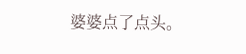婆婆点了点头。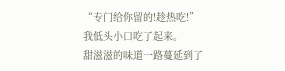“专门给你留的!趁热吃!”
我低头小口吃了起来。
甜滋滋的味道一路蔓延到了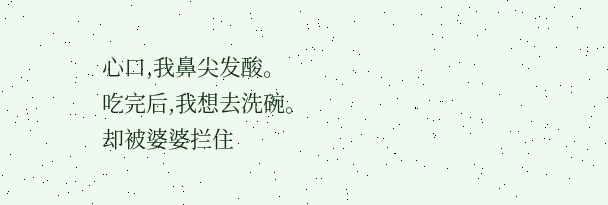心口,我鼻尖发酸。
吃完后,我想去洗碗。
却被婆婆拦住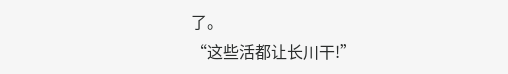了。
“这些活都让长川干!”